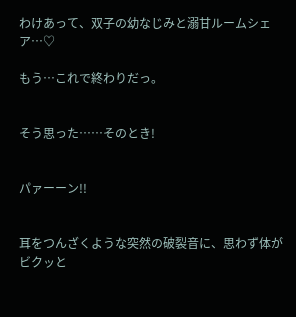わけあって、双子の幼なじみと溺甘ルームシェア…♡

もう…これで終わりだっ。


そう思った……そのとき!


パァーーン!!


耳をつんざくような突然の破裂音に、思わず体がビクッと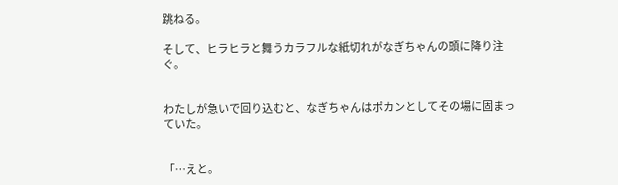跳ねる。

そして、ヒラヒラと舞うカラフルな紙切れがなぎちゃんの頭に降り注ぐ。


わたしが急いで回り込むと、なぎちゃんはポカンとしてその場に固まっていた。


「…えと。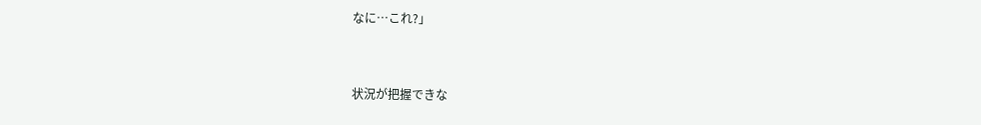なに…これ?」


状況が把握できな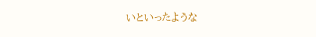いといったような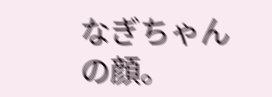なぎちゃんの顔。